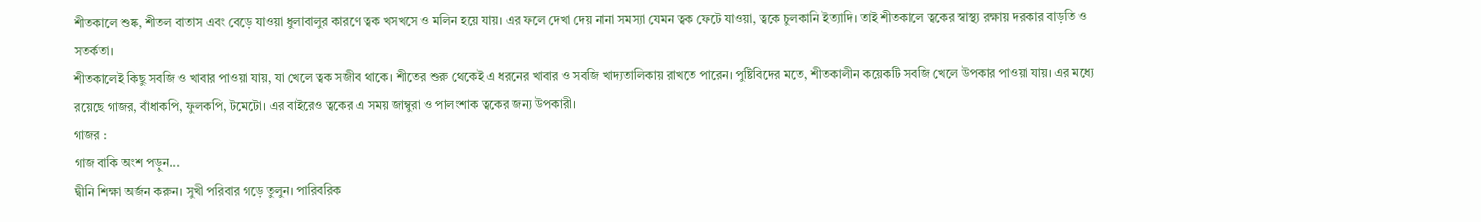শীতকালে শুষ্ক, শীতল বাতাস এবং বেড়ে যাওয়া ধুলাবালুর কারণে ত্বক খসখসে ও মলিন হয়ে যায়। এর ফলে দেখা দেয় নানা সমস্যা যেমন ত্বক ফেটে যাওয়া, ত্বকে চুলকানি ইত্যাদি। তাই শীতকালে ত্বকের স্বাস্থ্য রক্ষায় দরকার বাড়তি ও সতর্কতা।
শীতকালেই কিছু সবজি ও খাবার পাওয়া যায়, যা খেলে ত্বক সজীব থাকে। শীতের শুরু থেকেই এ ধরনের খাবার ও সবজি খাদ্যতালিকায় রাখতে পারেন। পুষ্টিবিদের মতে, শীতকালীন কয়েকটি সবজি খেলে উপকার পাওয়া যায়। এর মধ্যে রয়েছে গাজর, বাঁধাকপি, ফুলকপি, টমেটো। এর বাইরেও ত্বকের এ সময় জাম্বুরা ও পালংশাক ত্বকের জন্য উপকারী।
গাজর :
গাজ বাকি অংশ পড়ুন...
দ্বীনি শিক্ষা অর্জন করুন। সুখী পরিবার গড়ে তুলুন। পারিবরিক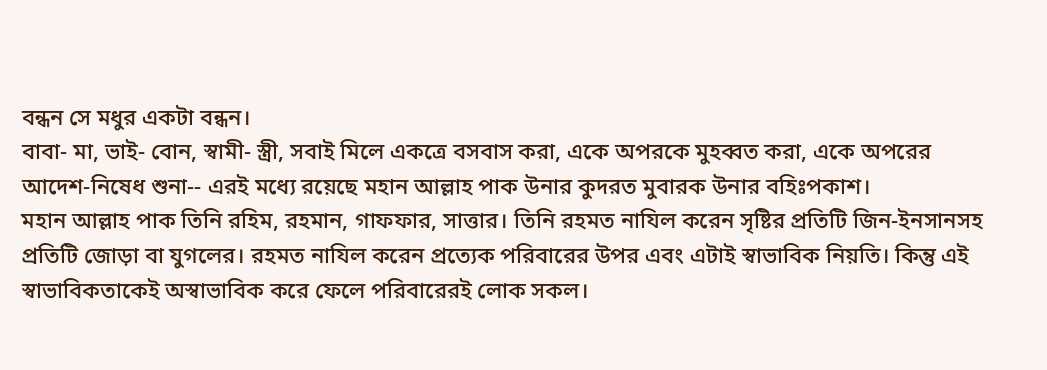বন্ধন সে মধুর একটা বন্ধন।
বাবা- মা, ভাই- বোন, স্বামী- স্ত্রী, সবাই মিলে একত্রে বসবাস করা, একে অপরকে মুহব্বত করা, একে অপরের আদেশ-নিষেধ শুনা-- এরই মধ্যে রয়েছে মহান আল্লাহ পাক উনার কুদরত মুবারক উনার বহিঃপকাশ।
মহান আল্লাহ পাক তিনি রহিম, রহমান, গাফফার, সাত্তার। তিনি রহমত নাযিল করেন সৃষ্টির প্রতিটি জিন-ইনসানসহ প্রতিটি জোড়া বা যুগলের। রহমত নাযিল করেন প্রত্যেক পরিবারের উপর এবং এটাই স্বাভাবিক নিয়তি। কিন্তু এই স্বাভাবিকতাকেই অস্বাভাবিক করে ফেলে পরিবারেরই লোক সকল।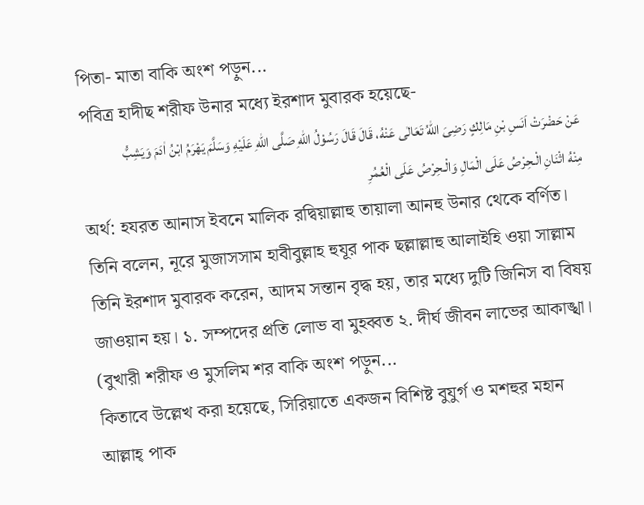পিতা- মাতা বাকি অংশ পড়ুন...
পবিত্র হাদীছ শরীফ উনার মধ্যে ইরশাদ মুবারক হয়েছে-
عَنْ حَضْرَتْ اَنَسِ بْنِ مَالِكٍ رَضِىَ اللهُ تَعَالٰى عَنْهُ، قَالَ قَالَ رَسُوْلُ اللهِ صَلَّى اللهِ عَلَيْهِ وَسَلَّمَ يَهْرَمُ ابْنُ اٰدَمَ وَيَشِبُّ مِنْهُ اثْنَانِ الْـحِرْصُ عَلَى الْمَالِ وَالْـحِرْصُ عَلَى الْعُمُرِ
অর্থ: হযরত আনাস ইবনে মালিক রদ্বিয়াল্লাহু তায়ালা আনহু উনার থেকে বর্ণিত। তিনি বলেন, নূরে মুজাসসাম হাবীবুল্লাহ হুযূর পাক ছল্লাল্লাহু আলাইহি ওয়া সাল্লাম তিনি ইরশাদ মুবারক করেন, আদম সন্তান বৃদ্ধ হয়, তার মধ্যে দুটি জিনিস বা বিষয় জাওয়ান হয়। ১. সম্পদের প্রতি লোভ বা মুহব্বত ২. দীর্ঘ জীবন লাভের আকাঙ্খা। (বুখারী শরীফ ও মুসলিম শর বাকি অংশ পড়ুন...
কিতাবে উল্লেখ করা হয়েছে, সিরিয়াতে একজন বিশিষ্ট বুযুর্গ ও মশহুর মহান আল্লাহ্ পাক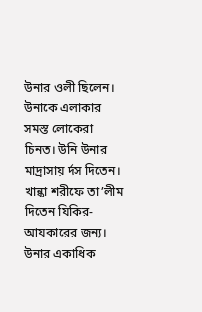উনার ওলী ছিলেন। উনাকে এলাকার সমস্ত লোকেরা চিনত। উনি উনার মাদ্রাসায় র্দস দিতেন। খান্কা শরীফে তা’লীম দিতেন যিকির-আযকারের জন্য। উনার একাধিক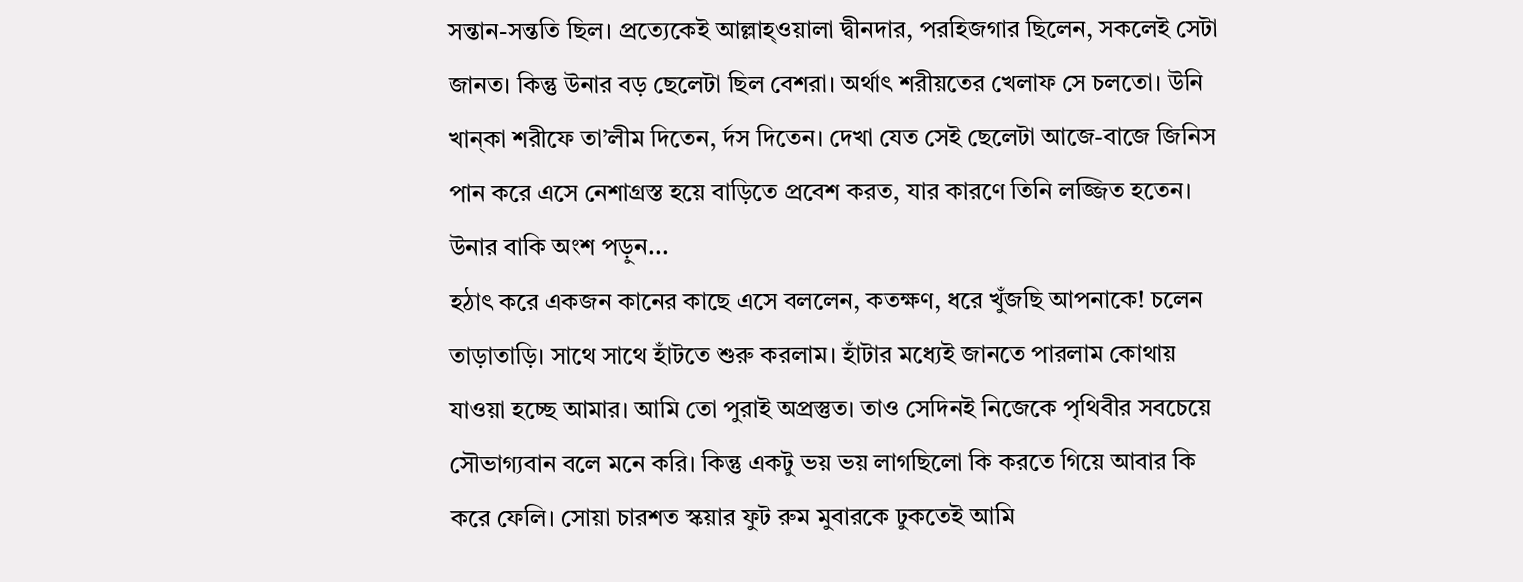সন্তান-সন্ততি ছিল। প্রত্যেকেই আল্লাহ্ওয়ালা দ্বীনদার, পরহিজগার ছিলেন, সকলেই সেটা জানত। কিন্তু উনার বড় ছেলেটা ছিল বেশরা। অর্থাৎ শরীয়তের খেলাফ সে চলতো। উনি খান্কা শরীফে তা’লীম দিতেন, র্দস দিতেন। দেখা যেত সেই ছেলেটা আজে-বাজে জিনিস পান করে এসে নেশাগ্রস্ত হয়ে বাড়িতে প্রবেশ করত, যার কারণে তিনি লজ্জিত হতেন। উনার বাকি অংশ পড়ুন...
হঠাৎ করে একজন কানের কাছে এসে বললেন, কতক্ষণ, ধরে খুঁজছি আপনাকে! চলেন তাড়াতাড়ি। সাথে সাথে হাঁটতে শুরু করলাম। হাঁটার মধ্যেই জানতে পারলাম কোথায় যাওয়া হচ্ছে আমার। আমি তো পুরাই অপ্রস্তুত। তাও সেদিনই নিজেকে পৃথিবীর সবচেয়ে সৌভাগ্যবান বলে মনে করি। কিন্তু একটু ভয় ভয় লাগছিলো কি করতে গিয়ে আবার কি করে ফেলি। সোয়া চারশত স্কয়ার ফুট রুম মুবারকে ঢুকতেই আমি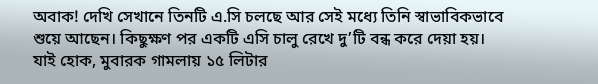অবাক! দেখি সেখানে তিনটি এ.সি চলছে আর সেই মধ্যে তিনি স্বাভাবিকভাবে শুয়ে আছেন। কিছুক্ষণ পর একটি এসি চালু রেখে দু’টি বন্ধ করে দেয়া হয়।
যাই হোক, মুবারক গামলায় ১৫ লিটার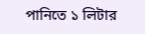পানিতে ১ লিটার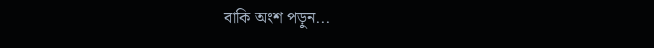বাকি অংশ পড়ুন...